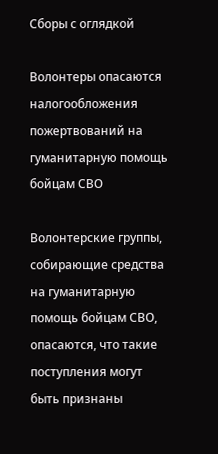Сборы с оглядкой

Волонтеры опасаются налогообложения пожертвований на гуманитарную помощь бойцам СВО

Волонтерские группы, собирающие средства на гуманитарную помощь бойцам СВО, опасаются, что такие поступления могут быть признаны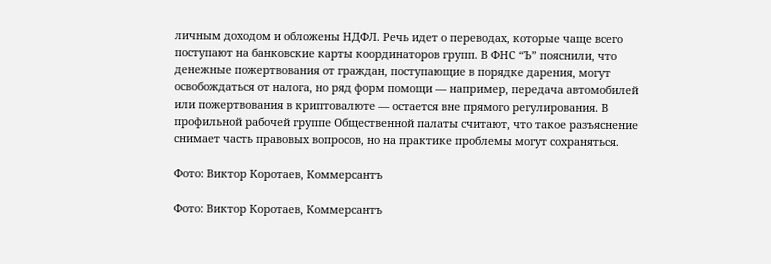личным доходом и обложены НДФЛ. Речь идет о переводах, которые чаще всего поступают на банковские карты координаторов групп. В ФНС “Ъ” пояснили, что денежные пожертвования от граждан, поступающие в порядке дарения, могут освобождаться от налога, но ряд форм помощи — например, передача автомобилей или пожертвования в криптовалюте — остается вне прямого регулирования. В профильной рабочей группе Общественной палаты считают, что такое разъяснение снимает часть правовых вопросов, но на практике проблемы могут сохраняться.

Фото: Виктор Коротаев, Коммерсантъ

Фото: Виктор Коротаев, Коммерсантъ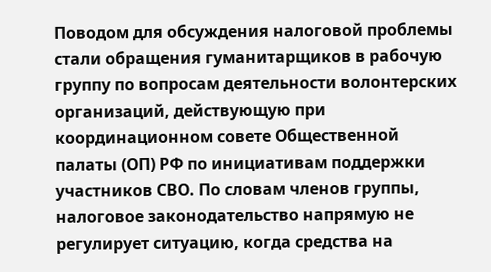Поводом для обсуждения налоговой проблемы стали обращения гуманитарщиков в рабочую группу по вопросам деятельности волонтерских организаций, действующую при координационном совете Общественной палаты (ОП) РФ по инициативам поддержки участников СВО. По словам членов группы, налоговое законодательство напрямую не регулирует ситуацию, когда средства на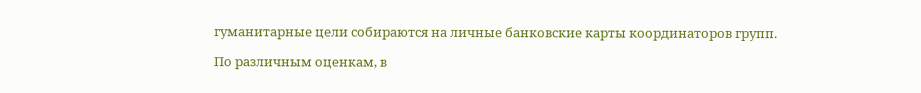гуманитарные цели собираются на личные банковские карты координаторов групп.

По различным оценкам, в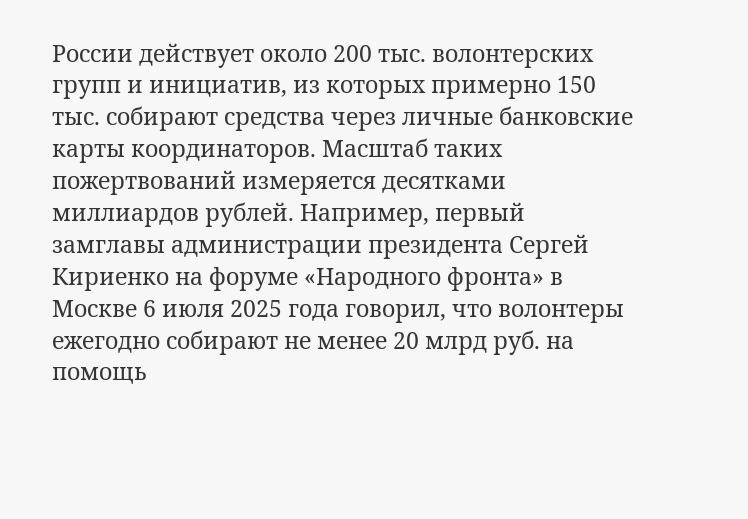России действует около 200 тыс. волонтерских групп и инициатив, из которых примерно 150 тыс. собирают средства через личные банковские карты координаторов. Масштаб таких пожертвований измеряется десятками миллиардов рублей. Например, первый замглавы администрации президента Сергей Кириенко на форуме «Народного фронта» в Москве 6 июля 2025 года говорил, что волонтеры ежегодно собирают не менее 20 млрд руб. на помощь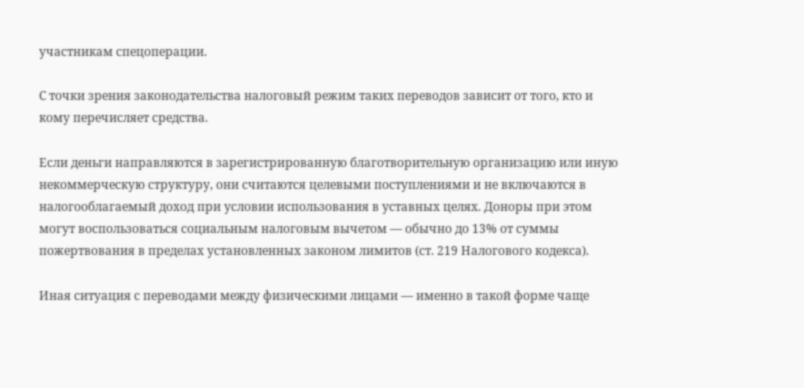участникам спецоперации.

С точки зрения законодательства налоговый режим таких переводов зависит от того, кто и кому перечисляет средства.

Если деньги направляются в зарегистрированную благотворительную организацию или иную некоммерческую структуру, они считаются целевыми поступлениями и не включаются в налогооблагаемый доход при условии использования в уставных целях. Доноры при этом могут воспользоваться социальным налоговым вычетом — обычно до 13% от суммы пожертвования в пределах установленных законом лимитов (ст. 219 Налогового кодекса).

Иная ситуация с переводами между физическими лицами — именно в такой форме чаще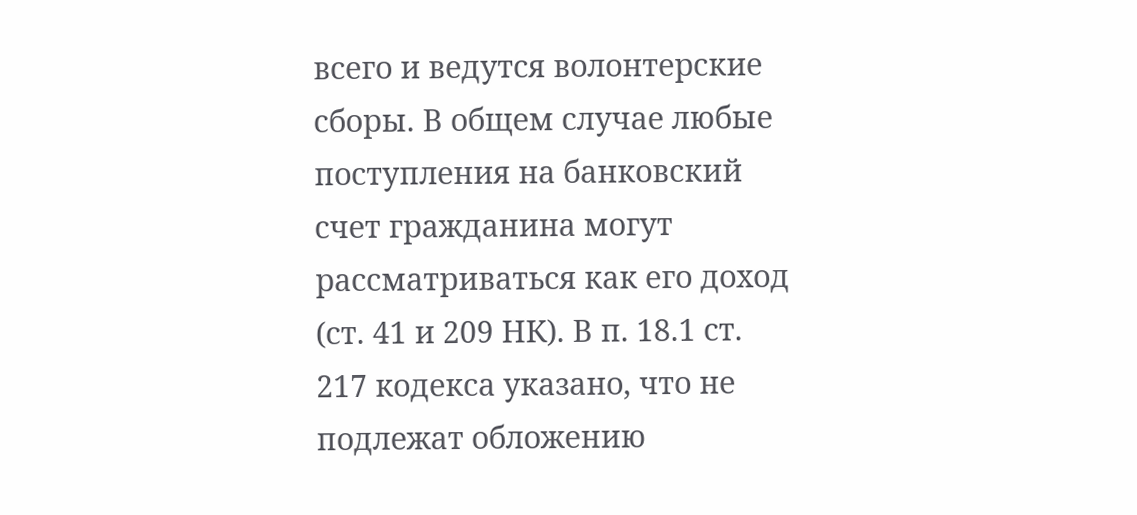всего и ведутся волонтерские сборы. В общем случае любые поступления на банковский счет гражданина могут рассматриваться как его доход (ст. 41 и 209 НК). В п. 18.1 ст. 217 кодекса указано, что не подлежат обложению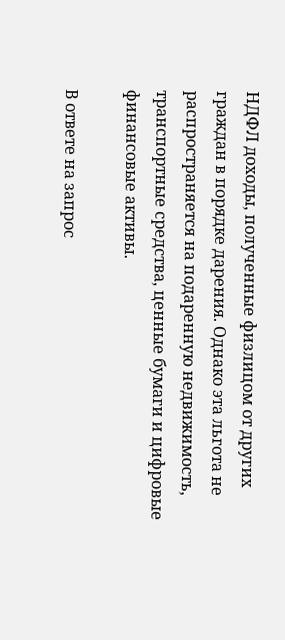НДФЛ доходы, полученные физлицом от других граждан в порядке дарения. Однако эта льгота не распространяется на подаренную недвижимость, транспортные средства, ценные бумаги и цифровые финансовые активы.

В ответе на запрос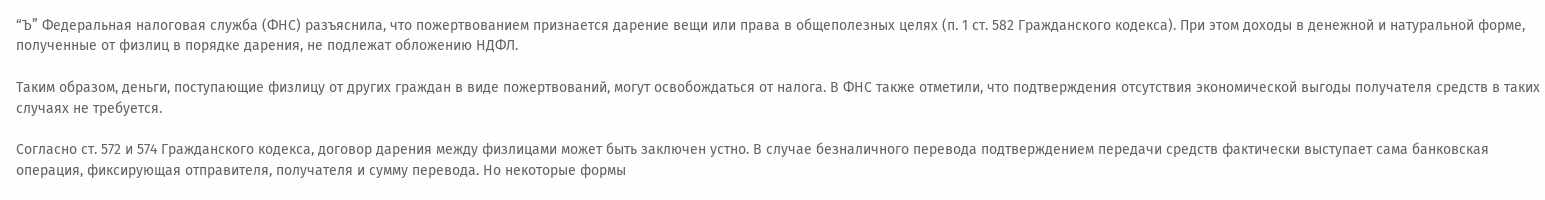“Ъ” Федеральная налоговая служба (ФНС) разъяснила, что пожертвованием признается дарение вещи или права в общеполезных целях (п. 1 ст. 582 Гражданского кодекса). При этом доходы в денежной и натуральной форме, полученные от физлиц в порядке дарения, не подлежат обложению НДФЛ.

Таким образом, деньги, поступающие физлицу от других граждан в виде пожертвований, могут освобождаться от налога. В ФНС также отметили, что подтверждения отсутствия экономической выгоды получателя средств в таких случаях не требуется.

Согласно ст. 572 и 574 Гражданского кодекса, договор дарения между физлицами может быть заключен устно. В случае безналичного перевода подтверждением передачи средств фактически выступает сама банковская операция, фиксирующая отправителя, получателя и сумму перевода. Но некоторые формы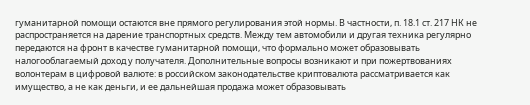гуманитарной помощи остаются вне прямого регулирования этой нормы. В частности, п. 18.1 ст. 217 НК не распространяется на дарение транспортных средств. Между тем автомобили и другая техника регулярно передаются на фронт в качестве гуманитарной помощи, что формально может образовывать налогооблагаемый доход у получателя. Дополнительные вопросы возникают и при пожертвованиях волонтерам в цифровой валюте: в российском законодательстве криптовалюта рассматривается как имущество, а не как деньги, и ее дальнейшая продажа может образовывать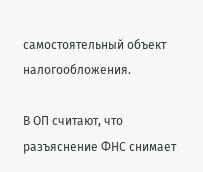самостоятельный объект налогообложения.

В ОП считают, что разъяснение ФНС снимает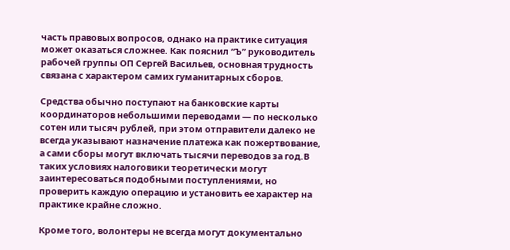часть правовых вопросов, однако на практике ситуация может оказаться сложнее. Как пояснил “Ъ” руководитель рабочей группы ОП Сергей Васильев, основная трудность связана с характером самих гуманитарных сборов.

Средства обычно поступают на банковские карты координаторов небольшими переводами — по несколько сотен или тысяч рублей, при этом отправители далеко не всегда указывают назначение платежа как пожертвование, а сами сборы могут включать тысячи переводов за год.В таких условиях налоговики теоретически могут заинтересоваться подобными поступлениями, но проверить каждую операцию и установить ее характер на практике крайне сложно.

Кроме того, волонтеры не всегда могут документально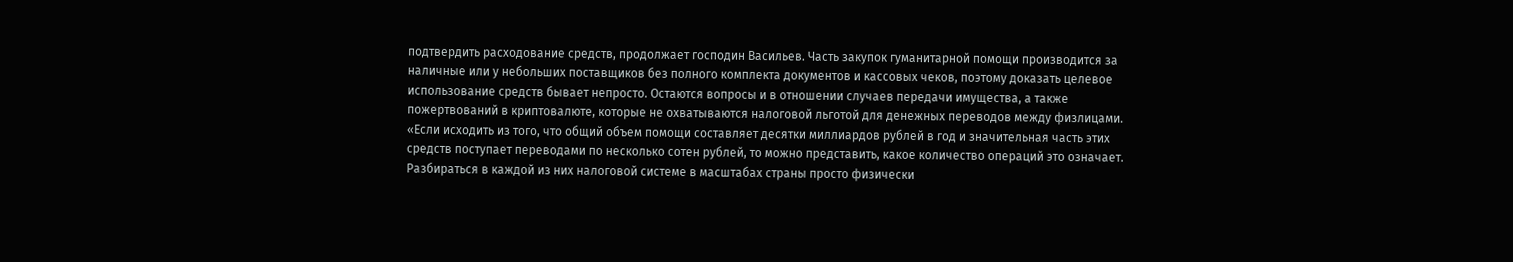подтвердить расходование средств, продолжает господин Васильев. Часть закупок гуманитарной помощи производится за наличные или у небольших поставщиков без полного комплекта документов и кассовых чеков, поэтому доказать целевое использование средств бывает непросто. Остаются вопросы и в отношении случаев передачи имущества, а также пожертвований в криптовалюте, которые не охватываются налоговой льготой для денежных переводов между физлицами. «Если исходить из того, что общий объем помощи составляет десятки миллиардов рублей в год и значительная часть этих средств поступает переводами по несколько сотен рублей, то можно представить, какое количество операций это означает. Разбираться в каждой из них налоговой системе в масштабах страны просто физически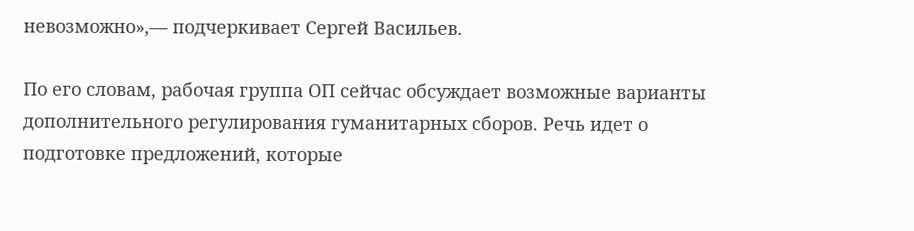невозможно»,— подчеркивает Сергей Васильев.

По его словам, рабочая группа ОП сейчас обсуждает возможные варианты дополнительного регулирования гуманитарных сборов. Речь идет о подготовке предложений, которые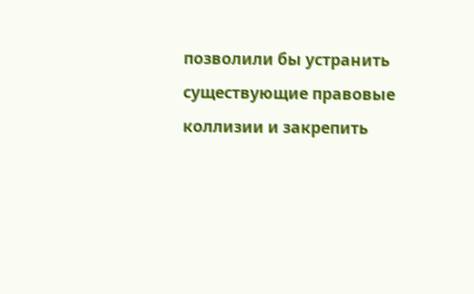позволили бы устранить существующие правовые коллизии и закрепить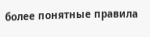более понятные правила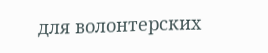для волонтерских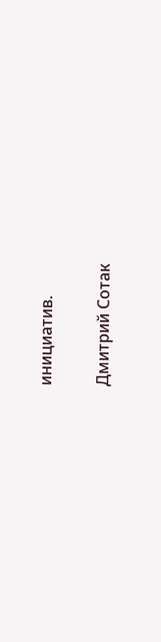инициатив.

Дмитрий Сотак